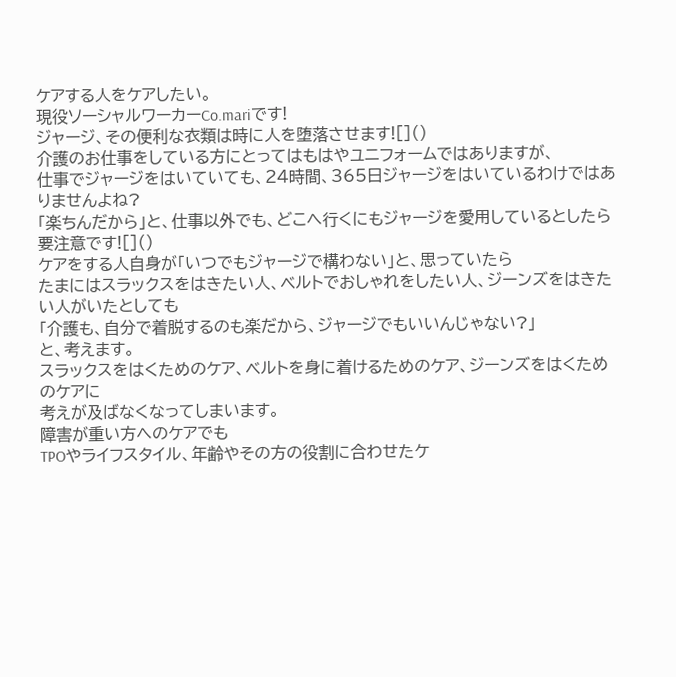ケアする人をケアしたい。
現役ソーシャルワーカーCo.mariです!
ジャージ、その便利な衣類は時に人を堕落させます![]()
介護のお仕事をしている方にとってはもはやユニフォームではありますが、
仕事でジャージをはいていても、24時間、365日ジャージをはいているわけではありませんよね?
「楽ちんだから」と、仕事以外でも、どこへ行くにもジャージを愛用しているとしたら要注意です![]()
ケアをする人自身が「いつでもジャージで構わない」と、思っていたら
たまにはスラックスをはきたい人、ベルトでおしゃれをしたい人、ジーンズをはきたい人がいたとしても
「介護も、自分で着脱するのも楽だから、ジャージでもいいんじゃない?」
と、考えます。
スラックスをはくためのケア、ベルトを身に着けるためのケア、ジーンズをはくためのケアに
考えが及ばなくなってしまいます。
障害が重い方へのケアでも
TPOやライフスタイル、年齢やその方の役割に合わせたケ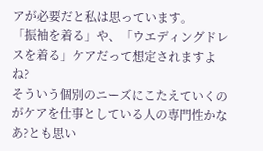アが必要だと私は思っています。
「振袖を着る」や、「ウエディングドレスを着る」ケアだって想定されますよね?
そういう個別のニーズにこたえていくのがケアを仕事としている人の専門性かなあ?とも思い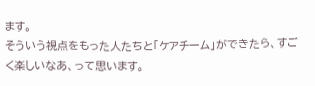ます。
そういう視点をもった人たちと「ケアチーム」ができたら、すごく楽しいなあ、って思います。